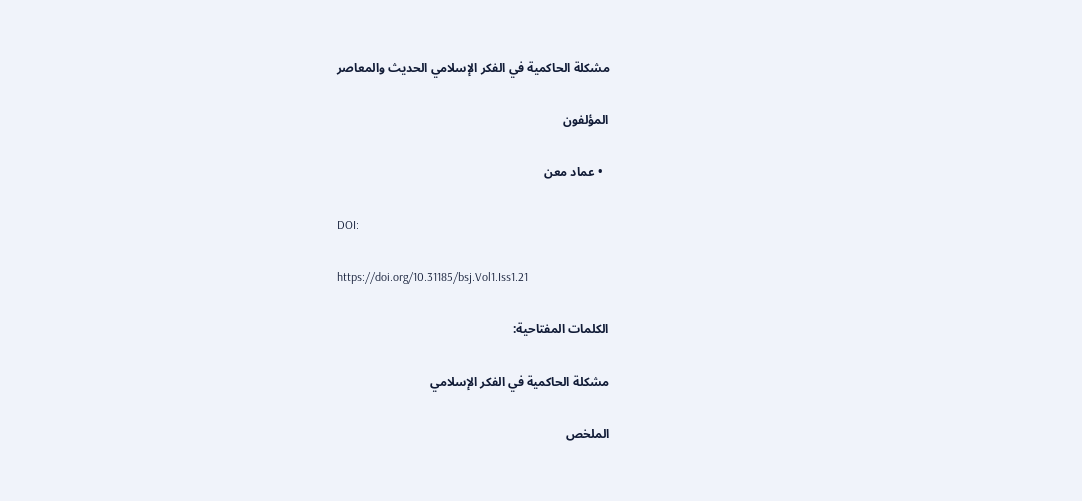مشكلة الحاكمية في الفكر الإسلامي الحديث والمعاصر

المؤلفون

  • عماد معن

DOI:

https://doi.org/10.31185/bsj.Vol1.Iss1.21

الكلمات المفتاحية:

مشكلة الحاكمية في الفكر الإسلامي

الملخص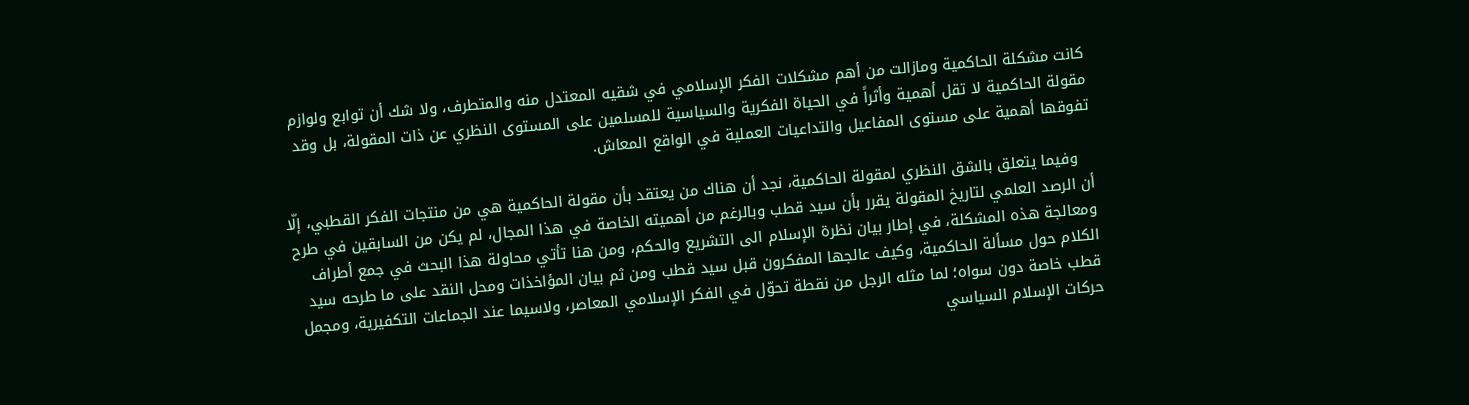كانت مشكلة الحاكمية ومازالت من أهم مشكلات الفكر الإسلامي في شقيه المعتدل منه والمتطرف، ولا شك أن توابع ولوازم مقولة الحاكمية لا تقل أهمية وأثراً في الحياة الفكرية والسياسية للمسلمين على المستوى النظري عن ذات المقولة، بل وقد تفوقها أهمية على مستوى المفاعيل والتداعيات العملية في الواقع المعاش.

   وفيما يتعلق بالشق النظري لمقولة الحاكمية، نجد أن هناك من يعتقد بأن مقولة الحاكمية هي من منتجات الفكر القطبي، إلّا أن الرصد العلمي لتاريخ المقولة يقرر بأن سيد قطب وبالرغم من أهميته الخاصة في هذا المجال، لم يكن من السابقين في طرح ومعالجة هذه المشكلة، في إطار بيان نظرة الإسلام الى التشريع والحكم، ومن هنا تأتي محاولة هذا البحث في جمع أطراف الكلام حول مسألة الحاكمية، وكيف عالجها المفكرون قبل سيد قطب ومن ثم بيان المؤاخذات ومحل النقد على ما طرحه سيد قطب خاصة دون سواه؛ لما مثله الرجل من نقطة تحوّل في الفكر الإسلامي المعاصر، ولاسيما عند الجماعات التكفيرية، ومجمل حركات الإسلام السياسي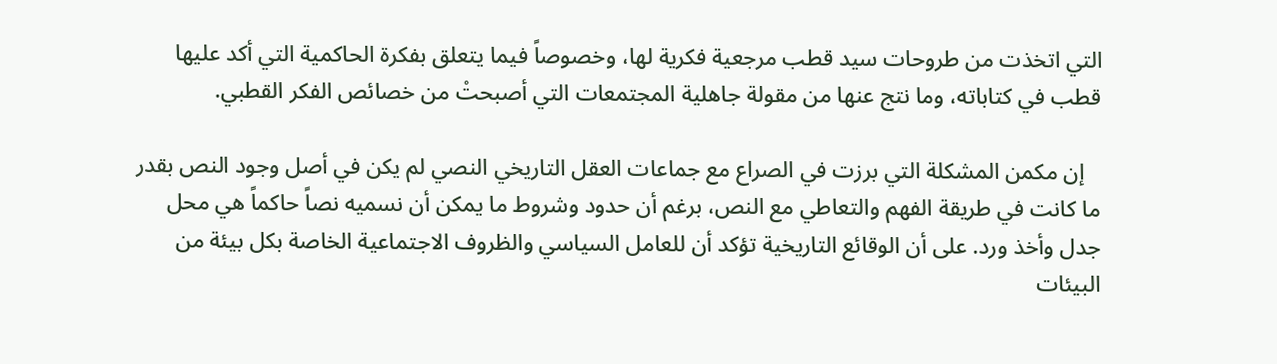التي اتخذت من طروحات سيد قطب مرجعية فكرية لها، وخصوصاً فيما يتعلق بفكرة الحاكمية التي أكد عليها قطب في كتاباته، وما نتج عنها من مقولة جاهلية المجتمعات التي أصبحتْ من خصائص الفكر القطبي.

   إن مكمن المشكلة التي برزت في الصراع مع جماعات العقل التاريخي النصي لم يكن في أصل وجود النص بقدر ما كانت في طريقة الفهم والتعاطي مع النص، برغم أن حدود وشروط ما يمكن أن نسميه نصاً حاكماً هي محل جدل وأخذ ورد. على أن الوقائع التاريخية تؤكد أن للعامل السياسي والظروف الاجتماعية الخاصة بكل بيئة من البيئات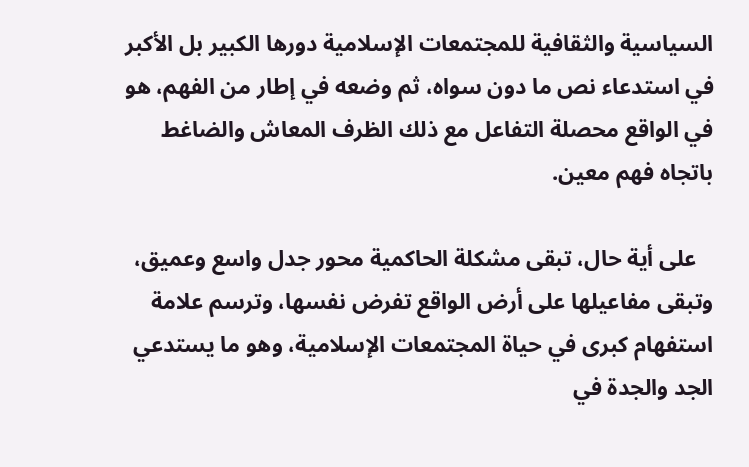السياسية والثقافية للمجتمعات الإسلامية دورها الكبير بل الأكبر في استدعاء نص ما دون سواه، ثم وضعه في إطار من الفهم، هو في الواقع محصلة التفاعل مع ذلك الظرف المعاش والضاغط باتجاه فهم معين.

   على أية حال، تبقى مشكلة الحاكمية محور جدل واسع وعميق، وتبقى مفاعيلها على أرض الواقع تفرض نفسها، وترسم علامة استفهام كبرى في حياة المجتمعات الإسلامية، وهو ما يستدعي الجد والجدة في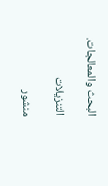البحث والمعالجات.

التنزيلات

منشور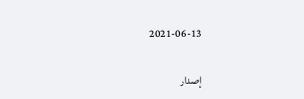2021-06-13

إصدار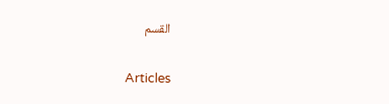القسم

Articles